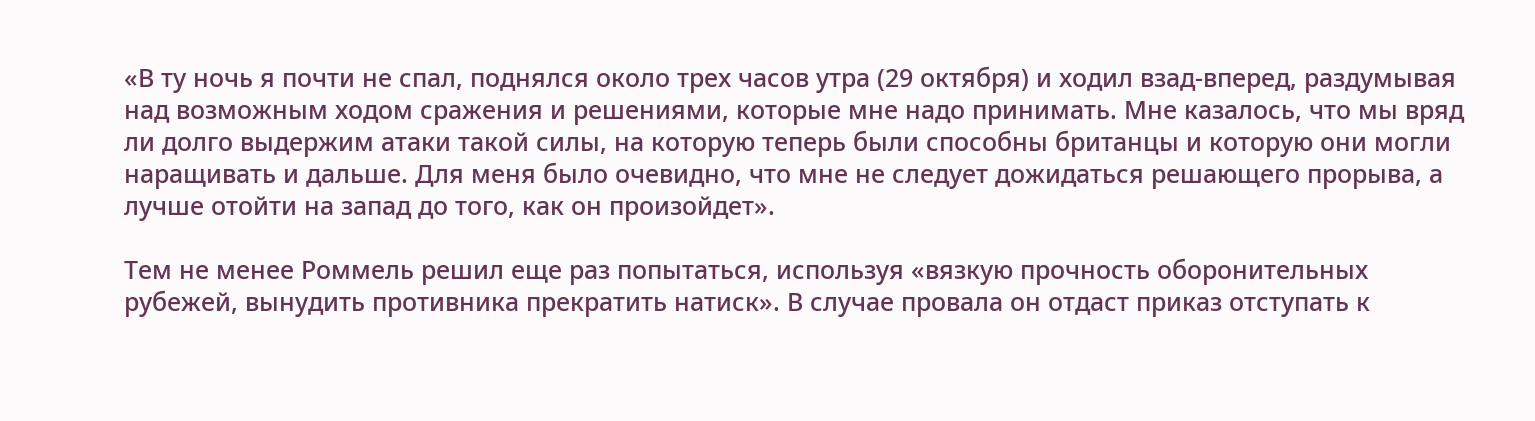«В ту ночь я почти не спал, поднялся около трех часов утра (29 октября) и ходил взад-вперед, раздумывая над возможным ходом сражения и решениями, которые мне надо принимать. Мне казалось, что мы вряд ли долго выдержим атаки такой силы, на которую теперь были способны британцы и которую они могли наращивать и дальше. Для меня было очевидно, что мне не следует дожидаться решающего прорыва, а лучше отойти на запад до того, как он произойдет».

Тем не менее Роммель решил еще раз попытаться, используя «вязкую прочность оборонительных рубежей, вынудить противника прекратить натиск». В случае провала он отдаст приказ отступать к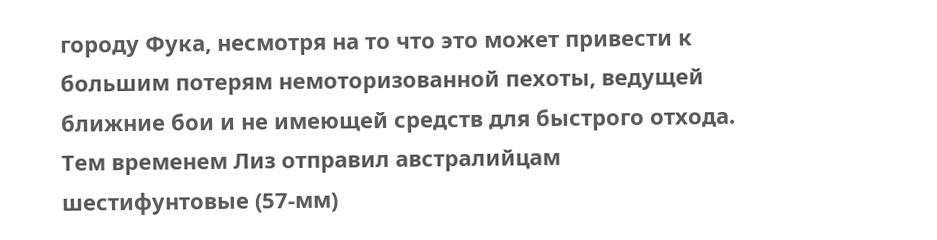городу Фука, несмотря на то что это может привести к большим потерям немоторизованной пехоты, ведущей ближние бои и не имеющей средств для быстрого отхода. Тем временем Лиз отправил австралийцам шестифунтовые (57-мм)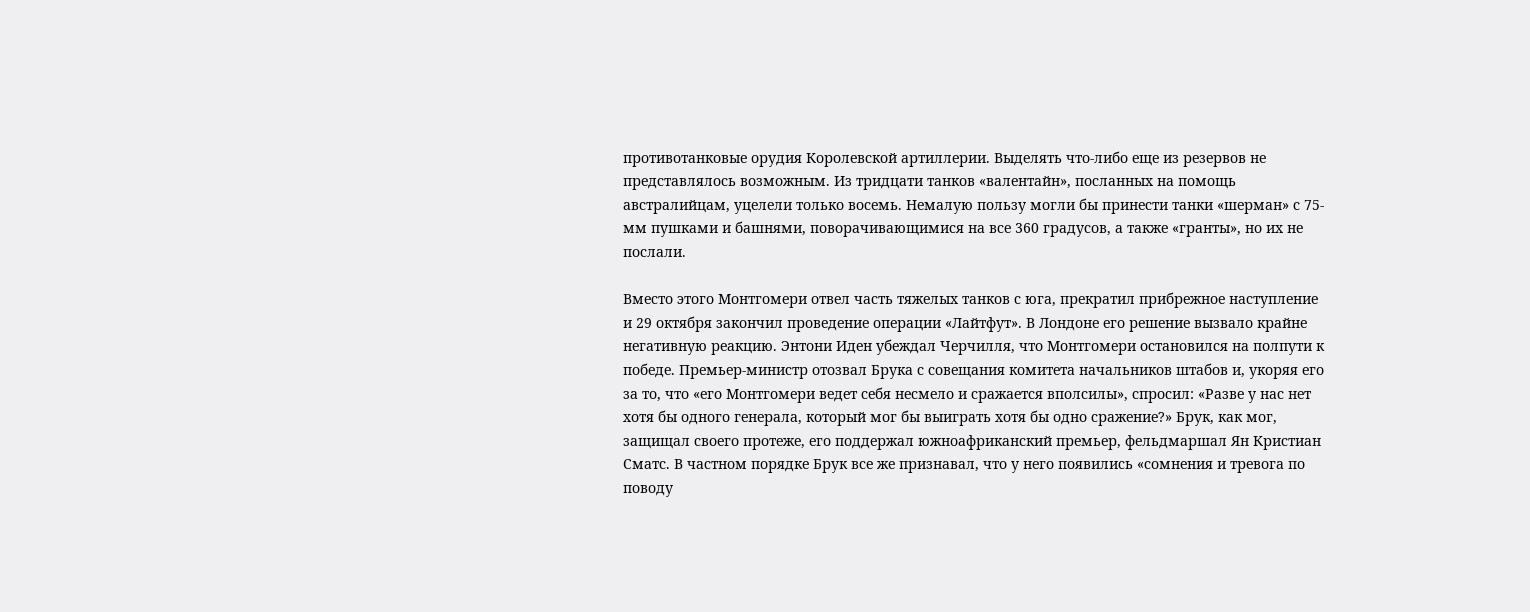противотанковые орудия Королевской артиллерии. Выделять что-либо еще из резервов не представлялось возможным. Из тридцати танков «валентайн», посланных на помощь австралийцам, уцелели только восемь. Немалую пользу могли бы принести танки «шерман» с 75-мм пушками и башнями, поворачивающимися на все 360 градусов, а также «гранты», но их не послали.

Вместо этого Монтгомери отвел часть тяжелых танков с юга, прекратил прибрежное наступление и 29 октября закончил проведение операции «Лайтфут». В Лондоне его решение вызвало крайне негативную реакцию. Энтони Иден убеждал Черчилля, что Монтгомери остановился на полпути к победе. Премьер-министр отозвал Брука с совещания комитета начальников штабов и, укоряя его за то, что «его Монтгомери ведет себя несмело и сражается вполсилы», спросил: «Разве у нас нет хотя бы одного генерала, который мог бы выиграть хотя бы одно сражение?» Брук, как мог, защищал своего протеже, его поддержал южноафриканский премьер, фельдмаршал Ян Кристиан Сматс. В частном порядке Брук все же признавал, что у него появились «сомнения и тревога по поводу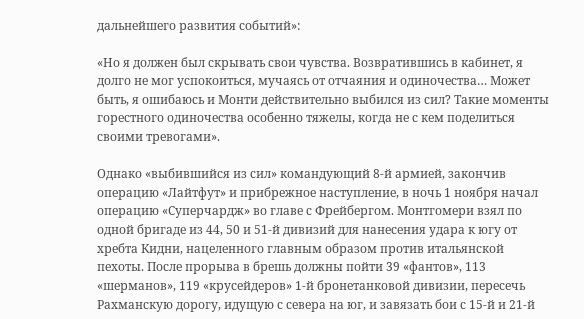дальнейшего развития событий»:

«Но я должен был скрывать свои чувства. Возвратившись в кабинет, я долго не мог успокоиться, мучаясь от отчаяния и одиночества… Может быть, я ошибаюсь и Монти действительно выбился из сил? Такие моменты горестного одиночества особенно тяжелы, когда не с кем поделиться своими тревогами».

Однако «выбившийся из сил» командующий 8-й армией, закончив операцию «Лайтфут» и прибрежное наступление, в ночь 1 ноября начал операцию «Суперчардж» во главе с Фрейбергом. Монтгомери взял по одной бригаде из 44, 50 и 51-й дивизий для нанесения удара к югу от хребта Кидни, нацеленного главным образом против итальянской пехоты. После прорыва в брешь должны пойти 39 «фантов», 113 «шерманов», 119 «крусейдеров» 1-й бронетанковой дивизии, пересечь Рахманскую дорогу, идущую с севера на юг, и завязать бои с 15-й и 21-й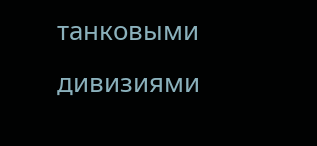танковыми дивизиями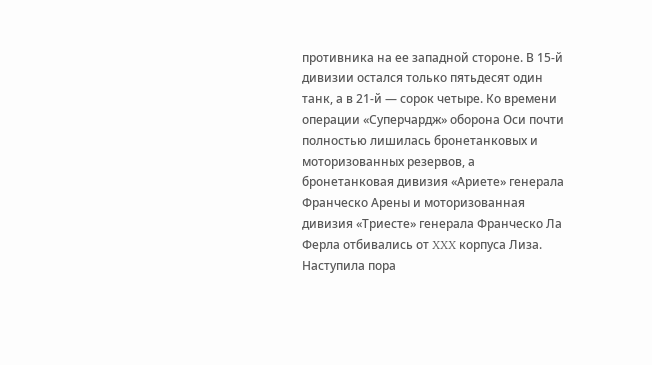противника на ее западной стороне. В 15-й дивизии остался только пятьдесят один танк, а в 21-й — сорок четыре. Ко времени операции «Суперчардж» оборона Оси почти полностью лишилась бронетанковых и моторизованных резервов, а бронетанковая дивизия «Ариете» генерала Франческо Арены и моторизованная дивизия «Триесте» генерала Франческо Ла Ферла отбивались от XXX корпуса Лиза. Наступила пора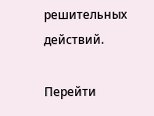решительных действий.

Перейти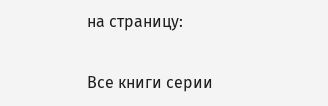на страницу:

Все книги серии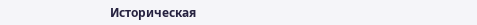Историческая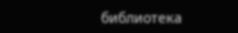библиотека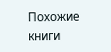Похожие книги